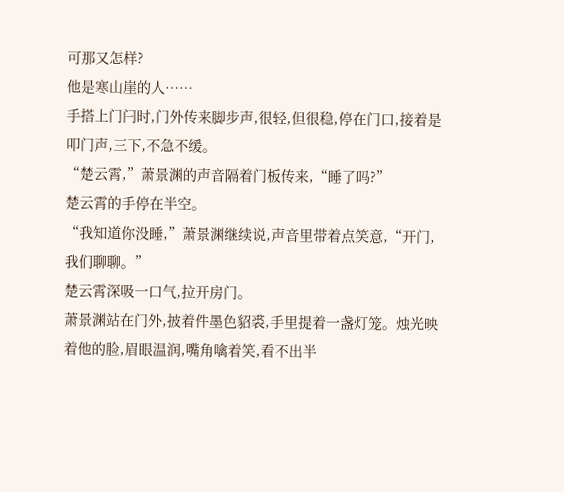可那又怎样?
他是寒山崖的人……
手搭上门闩时,门外传来脚步声,很轻,但很稳,停在门口,接着是叩门声,三下,不急不缓。
“楚云霄,”萧景渊的声音隔着门板传来,“睡了吗?”
楚云霄的手停在半空。
“我知道你没睡,”萧景渊继续说,声音里带着点笑意,“开门,我们聊聊。”
楚云霄深吸一口气,拉开房门。
萧景渊站在门外,披着件墨色貂裘,手里提着一盏灯笼。烛光映着他的脸,眉眼温润,嘴角噙着笑,看不出半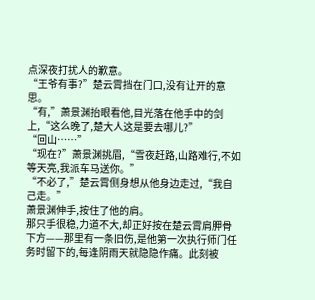点深夜打扰人的歉意。
“王爷有事?”楚云霄挡在门口,没有让开的意思。
“有,”萧景渊抬眼看他,目光落在他手中的剑上,“这么晚了,楚大人这是要去哪儿?”
“回山……”
“现在?”萧景渊挑眉,“雪夜赶路,山路难行,不如等天亮,我派车马送你。”
“不必了,”楚云霄侧身想从他身边走过,“我自己走。”
萧景渊伸手,按住了他的肩。
那只手很稳,力道不大,却正好按在楚云霄肩胛骨下方——那里有一条旧伤,是他第一次执行师门任务时留下的,每逢阴雨天就隐隐作痛。此刻被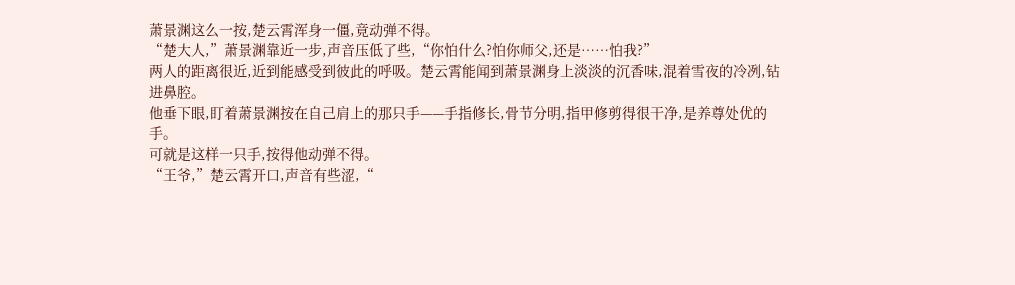萧景渊这么一按,楚云霄浑身一僵,竟动弹不得。
“楚大人,”萧景渊靠近一步,声音压低了些,“你怕什么?怕你师父,还是……怕我?”
两人的距离很近,近到能感受到彼此的呼吸。楚云霄能闻到萧景渊身上淡淡的沉香味,混着雪夜的冷冽,钻进鼻腔。
他垂下眼,盯着萧景渊按在自己肩上的那只手——手指修长,骨节分明,指甲修剪得很干净,是养尊处优的手。
可就是这样一只手,按得他动弹不得。
“王爷,”楚云霄开口,声音有些涩,“